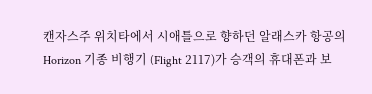캔자스주 위치타에서 시애틀으로 향하던 알래스카 항공의 Horizon 기종 비행기 (Flight 2117)가 승객의 휴대폰과 보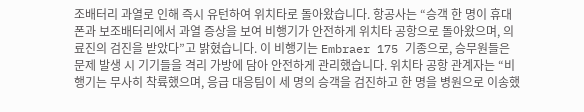조배터리 과열로 인해 즉시 유턴하여 위치타로 돌아왔습니다. 항공사는 “승객 한 명이 휴대폰과 보조배터리에서 과열 증상을 보여 비행기가 안전하게 위치타 공항으로 돌아왔으며, 의료진의 검진을 받았다”고 밝혔습니다. 이 비행기는 Embraer 175 기종으로, 승무원들은 문제 발생 시 기기들을 격리 가방에 담아 안전하게 관리했습니다. 위치타 공항 관계자는 “비행기는 무사히 착륙했으며, 응급 대응팀이 세 명의 승객을 검진하고 한 명을 병원으로 이송했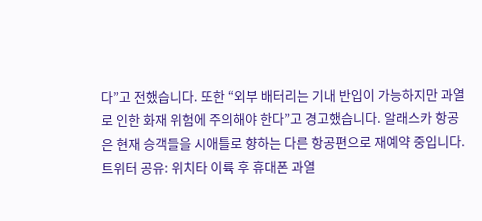다”고 전했습니다. 또한 “외부 배터리는 기내 반입이 가능하지만 과열로 인한 화재 위험에 주의해야 한다”고 경고했습니다. 알래스카 항공은 현재 승객들을 시애틀로 향하는 다른 항공편으로 재예약 중입니다.
트위터 공유: 위치타 이륙 후 휴대폰 과열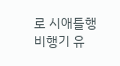로 시애틀행 비행기 유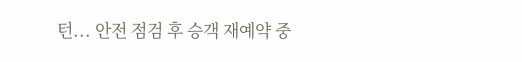턴... 안전 점검 후 승객 재예약 중